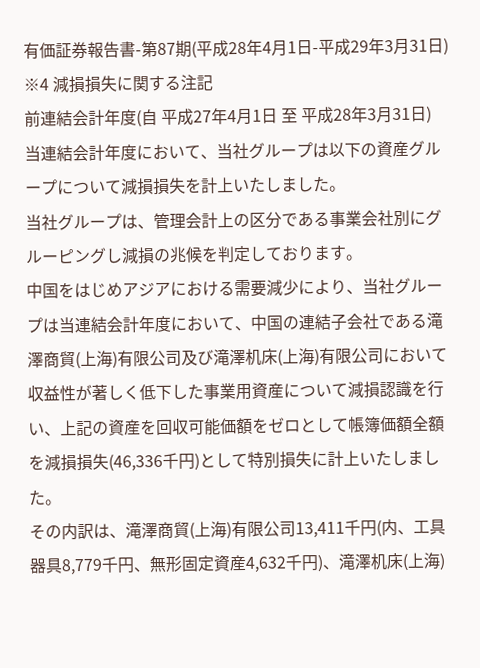有価証券報告書-第87期(平成28年4月1日-平成29年3月31日)
※4 減損損失に関する注記
前連結会計年度(自 平成27年4月1日 至 平成28年3月31日)
当連結会計年度において、当社グループは以下の資産グループについて減損損失を計上いたしました。
当社グループは、管理会計上の区分である事業会社別にグルーピングし減損の兆候を判定しております。
中国をはじめアジアにおける需要減少により、当社グループは当連結会計年度において、中国の連結子会社である滝澤商貿(上海)有限公司及び滝澤机床(上海)有限公司において収益性が著しく低下した事業用資産について減損認識を行い、上記の資産を回収可能価額をゼロとして帳簿価額全額を減損損失(46,336千円)として特別損失に計上いたしました。
その内訳は、滝澤商貿(上海)有限公司13,411千円(内、工具器具8,779千円、無形固定資産4,632千円)、滝澤机床(上海)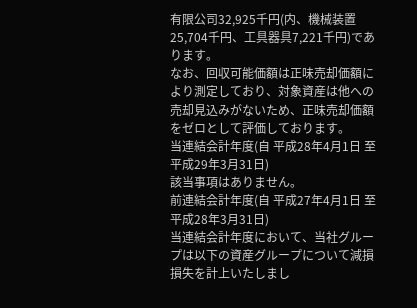有限公司32,925千円(内、機械装置25,704千円、工具器具7,221千円)であります。
なお、回収可能価額は正味売却価額により測定しており、対象資産は他への売却見込みがないため、正味売却価額をゼロとして評価しております。
当連結会計年度(自 平成28年4月1日 至 平成29年3月31日)
該当事項はありません。
前連結会計年度(自 平成27年4月1日 至 平成28年3月31日)
当連結会計年度において、当社グループは以下の資産グループについて減損損失を計上いたしまし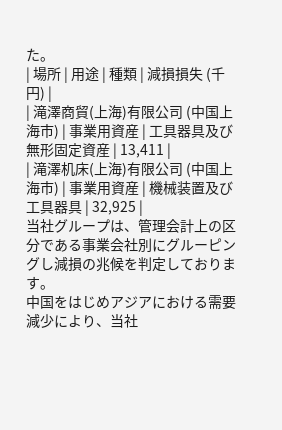た。
| 場所 | 用途 | 種類 | 減損損失 (千円) |
| 滝澤商貿(上海)有限公司 (中国上海市) | 事業用資産 | 工具器具及び無形固定資産 | 13,411 |
| 滝澤机床(上海)有限公司 (中国上海市) | 事業用資産 | 機械装置及び工具器具 | 32,925 |
当社グループは、管理会計上の区分である事業会社別にグルーピングし減損の兆候を判定しております。
中国をはじめアジアにおける需要減少により、当社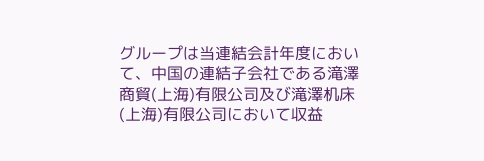グループは当連結会計年度において、中国の連結子会社である滝澤商貿(上海)有限公司及び滝澤机床(上海)有限公司において収益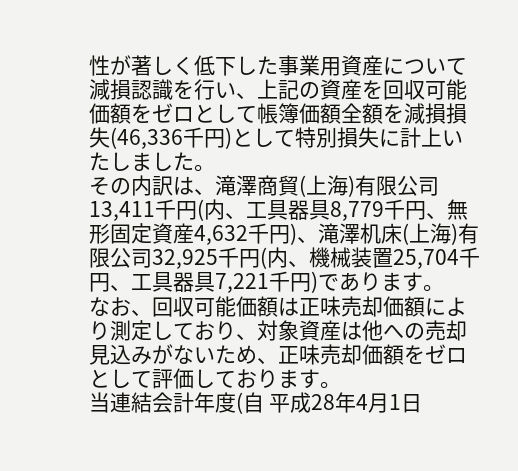性が著しく低下した事業用資産について減損認識を行い、上記の資産を回収可能価額をゼロとして帳簿価額全額を減損損失(46,336千円)として特別損失に計上いたしました。
その内訳は、滝澤商貿(上海)有限公司13,411千円(内、工具器具8,779千円、無形固定資産4,632千円)、滝澤机床(上海)有限公司32,925千円(内、機械装置25,704千円、工具器具7,221千円)であります。
なお、回収可能価額は正味売却価額により測定しており、対象資産は他への売却見込みがないため、正味売却価額をゼロとして評価しております。
当連結会計年度(自 平成28年4月1日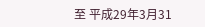至 平成29年3月31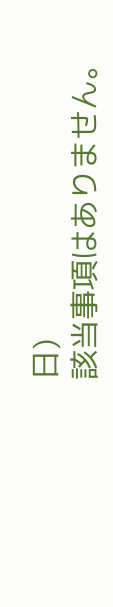日)
該当事項はありません。